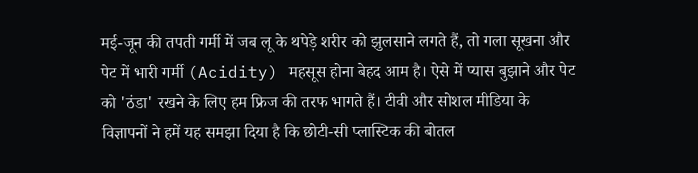मई-जून की तपती गर्मी में जब लू के थपेड़े शरीर को झुलसाने लगते हैं, तो गला सूखना और पेट में भारी गर्मी (Acidity) महसूस होना बेहद आम है। ऐसे में प्यास बुझाने और पेट को 'ठंडा' रखने के लिए हम फ्रिज की तरफ भागते हैं। टीवी और सोशल मीडिया के विज्ञापनों ने हमें यह समझा दिया है कि छोटी-सी प्लास्टिक की बोतल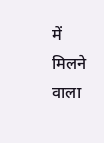में मिलने वाला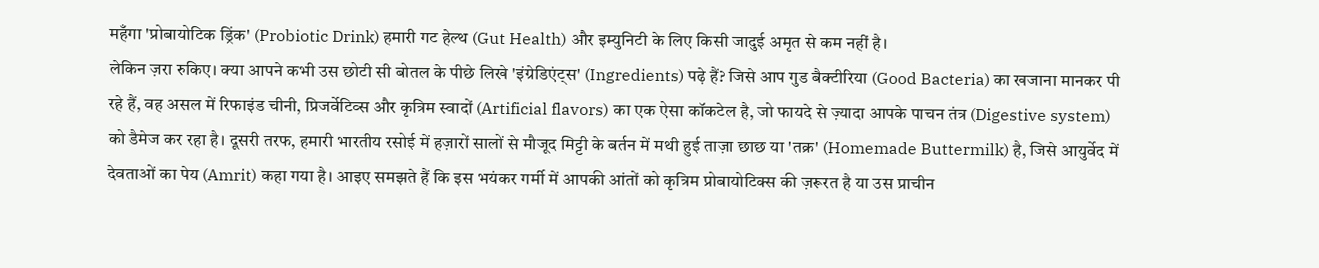महँगा 'प्रोबायोटिक ड्रिंक' (Probiotic Drink) हमारी गट हेल्थ (Gut Health) और इम्युनिटी के लिए किसी जादुई अमृत से कम नहीं है।
लेकिन ज़रा रुकिए। क्या आपने कभी उस छोटी सी बोतल के पीछे लिखे 'इंग्रेडिएंट्स' (Ingredients) पढ़े हैं? जिसे आप गुड बैक्टीरिया (Good Bacteria) का खजाना मानकर पी रहे हैं, वह असल में रिफाइंड चीनी, प्रिजर्वेटिव्स और कृत्रिम स्वादों (Artificial flavors) का एक ऐसा कॉकटेल है, जो फायदे से ज़्यादा आपके पाचन तंत्र (Digestive system) को डैमेज कर रहा है। दूसरी तरफ, हमारी भारतीय रसोई में हज़ारों सालों से मौजूद मिट्टी के बर्तन में मथी हुई ताज़ा छाछ या 'तक्र' (Homemade Buttermilk) है, जिसे आयुर्वेद में देवताओं का पेय (Amrit) कहा गया है। आइए समझते हैं कि इस भयंकर गर्मी में आपकी आंतों को कृत्रिम प्रोबायोटिक्स की ज़रूरत है या उस प्राचीन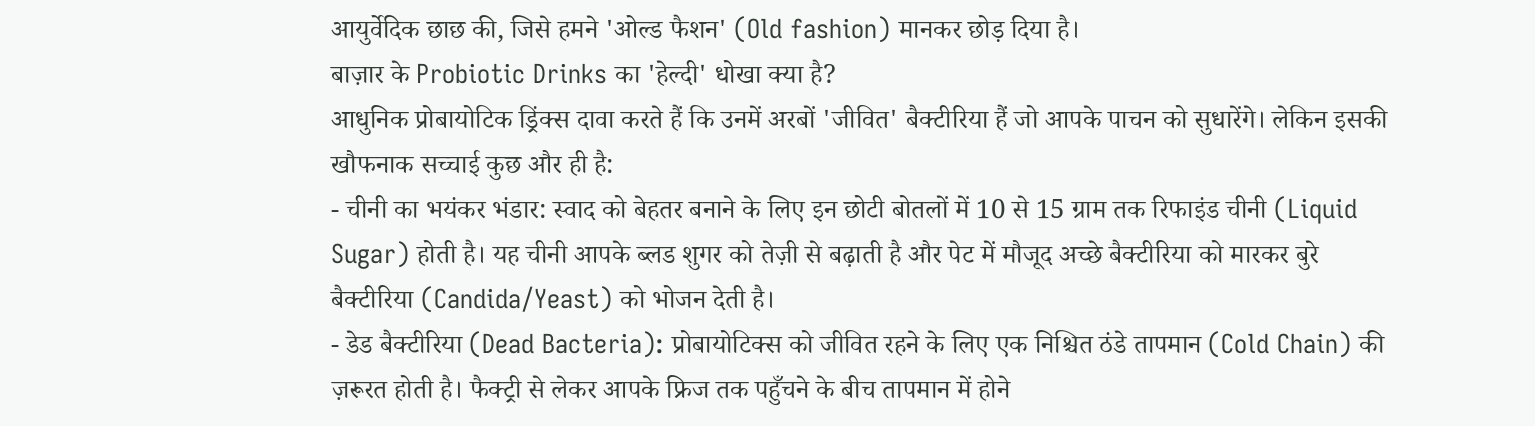आयुर्वेदिक छाछ की, जिसे हमने 'ओल्ड फैशन' (Old fashion) मानकर छोड़ दिया है।
बाज़ार के Probiotic Drinks का 'हेल्दी' धोखा क्या है?
आधुनिक प्रोबायोटिक ड्रिंक्स दावा करते हैं कि उनमें अरबों 'जीवित' बैक्टीरिया हैं जो आपके पाचन को सुधारेंगे। लेकिन इसकी खौफनाक सच्चाई कुछ और ही है:
- चीनी का भयंकर भंडार: स्वाद को बेहतर बनाने के लिए इन छोटी बोतलों में 10 से 15 ग्राम तक रिफाइंड चीनी (Liquid Sugar) होती है। यह चीनी आपके ब्लड शुगर को तेज़ी से बढ़ाती है और पेट में मौजूद अच्छे बैक्टीरिया को मारकर बुरे बैक्टीरिया (Candida/Yeast) को भोजन देती है।
- डेड बैक्टीरिया (Dead Bacteria): प्रोबायोटिक्स को जीवित रहने के लिए एक निश्चित ठंडे तापमान (Cold Chain) की ज़रूरत होती है। फैक्ट्री से लेकर आपके फ्रिज तक पहुँचने के बीच तापमान में होने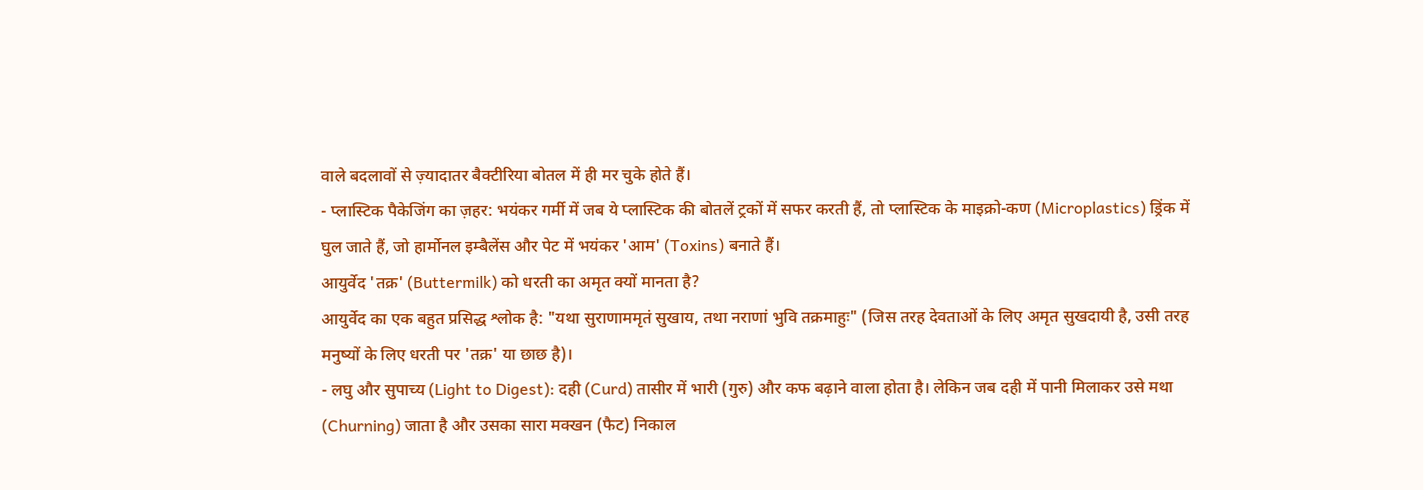वाले बदलावों से ज़्यादातर बैक्टीरिया बोतल में ही मर चुके होते हैं।
- प्लास्टिक पैकेजिंग का ज़हर: भयंकर गर्मी में जब ये प्लास्टिक की बोतलें ट्रकों में सफर करती हैं, तो प्लास्टिक के माइक्रो-कण (Microplastics) ड्रिंक में घुल जाते हैं, जो हार्मोनल इम्बैलेंस और पेट में भयंकर 'आम' (Toxins) बनाते हैं।
आयुर्वेद 'तक्र' (Buttermilk) को धरती का अमृत क्यों मानता है?
आयुर्वेद का एक बहुत प्रसिद्ध श्लोक है: "यथा सुराणाममृतं सुखाय, तथा नराणां भुवि तक्रमाहुः" (जिस तरह देवताओं के लिए अमृत सुखदायी है, उसी तरह मनुष्यों के लिए धरती पर 'तक्र' या छाछ है)।
- लघु और सुपाच्य (Light to Digest): दही (Curd) तासीर में भारी (गुरु) और कफ बढ़ाने वाला होता है। लेकिन जब दही में पानी मिलाकर उसे मथा (Churning) जाता है और उसका सारा मक्खन (फैट) निकाल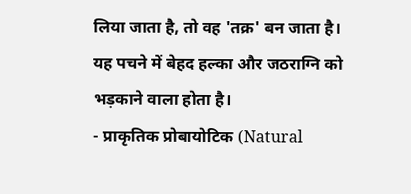लिया जाता है, तो वह 'तक्र' बन जाता है। यह पचने में बेहद हल्का और जठराग्नि को भड़काने वाला होता है।
- प्राकृतिक प्रोबायोटिक (Natural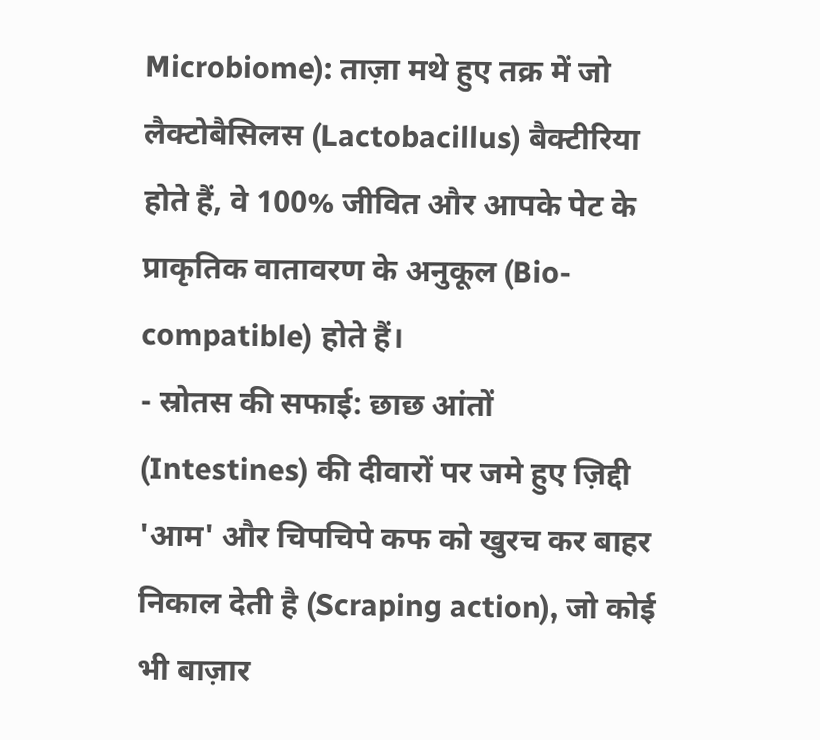Microbiome): ताज़ा मथे हुए तक्र में जो लैक्टोबैसिलस (Lactobacillus) बैक्टीरिया होते हैं, वे 100% जीवित और आपके पेट के प्राकृतिक वातावरण के अनुकूल (Bio-compatible) होते हैं।
- स्रोतस की सफाई: छाछ आंतों (Intestines) की दीवारों पर जमे हुए ज़िद्दी 'आम' और चिपचिपे कफ को खुरच कर बाहर निकाल देती है (Scraping action), जो कोई भी बाज़ार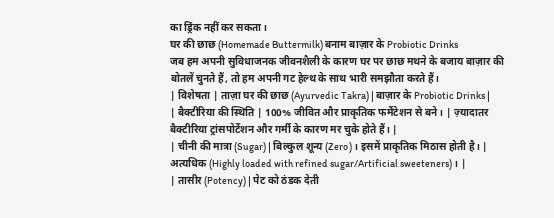का ड्रिंक नहीं कर सकता।
घर की छाछ (Homemade Buttermilk) बनाम बाज़ार के Probiotic Drinks
जब हम अपनी सुविधाजनक जीवनशैली के कारण घर पर छाछ मथने के बजाय बाज़ार की बोतलें चुनते हैं, तो हम अपनी गट हेल्थ के साथ भारी समझौता करते हैं।
| विशेषता | ताज़ा घर की छाछ (Ayurvedic Takra) | बाज़ार के Probiotic Drinks |
| बैक्टीरिया की स्थिति | 100% जीवित और प्राकृतिक फर्मेंटेशन से बने। | ज़्यादातर बैक्टीरिया ट्रांसपोर्टेशन और गर्मी के कारण मर चुके होते हैं। |
| चीनी की मात्रा (Sugar) | बिल्कुल शून्य (Zero)। इसमें प्राकृतिक मिठास होती है। | अत्यधिक (Highly loaded with refined sugar/Artificial sweeteners)। |
| तासीर (Potency) | पेट को ठंडक देती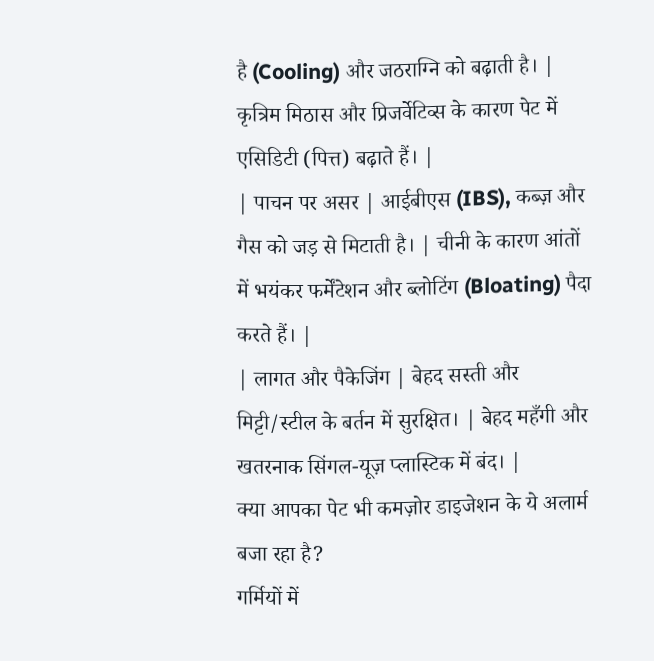है (Cooling) और जठराग्नि को बढ़ाती है। | कृत्रिम मिठास और प्रिजर्वेटिव्स के कारण पेट में एसिडिटी (पित्त) बढ़ाते हैं। |
| पाचन पर असर | आईबीएस (IBS), कब्ज़ और गैस को जड़ से मिटाती है। | चीनी के कारण आंतों में भयंकर फर्मेंटेशन और ब्लोटिंग (Bloating) पैदा करते हैं। |
| लागत और पैकेजिंग | बेहद सस्ती और मिट्टी/स्टील के बर्तन में सुरक्षित। | बेहद महँगी और खतरनाक सिंगल-यूज़ प्लास्टिक में बंद। |
क्या आपका पेट भी कमज़ोर डाइजेशन के ये अलार्म बजा रहा है?
गर्मियों में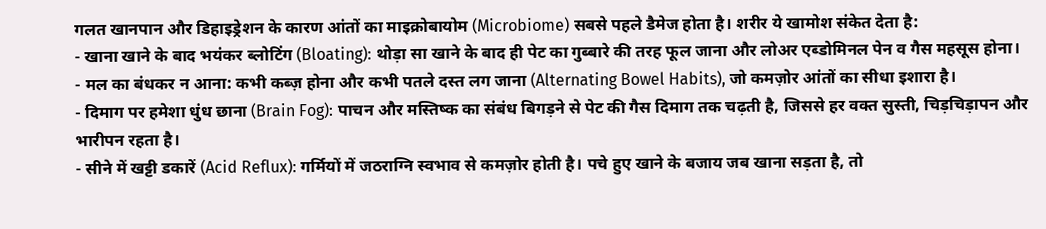गलत खानपान और डिहाइड्रेशन के कारण आंतों का माइक्रोबायोम (Microbiome) सबसे पहले डैमेज होता है। शरीर ये खामोश संकेत देता है:
- खाना खाने के बाद भयंकर ब्लोटिंग (Bloating): थोड़ा सा खाने के बाद ही पेट का गुब्बारे की तरह फूल जाना और लोअर एब्डोमिनल पेन व गैस महसूस होना।
- मल का बंधकर न आना: कभी कब्ज़ होना और कभी पतले दस्त लग जाना (Alternating Bowel Habits), जो कमज़ोर आंतों का सीधा इशारा है।
- दिमाग पर हमेशा धुंध छाना (Brain Fog): पाचन और मस्तिष्क का संबंध बिगड़ने से पेट की गैस दिमाग तक चढ़ती है, जिससे हर वक्त सुस्ती, चिड़चिड़ापन और भारीपन रहता है।
- सीने में खट्टी डकारें (Acid Reflux): गर्मियों में जठराग्नि स्वभाव से कमज़ोर होती है। पचे हुए खाने के बजाय जब खाना सड़ता है, तो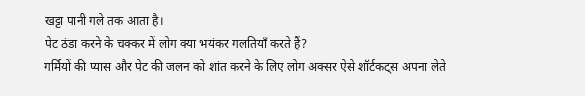खट्टा पानी गले तक आता है।
पेट ठंडा करने के चक्कर में लोग क्या भयंकर गलतियाँ करते हैं?
गर्मियों की प्यास और पेट की जलन को शांत करने के लिए लोग अक्सर ऐसे शॉर्टकट्स अपना लेते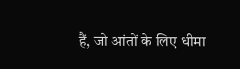हैं, जो आंतों के लिए धीमा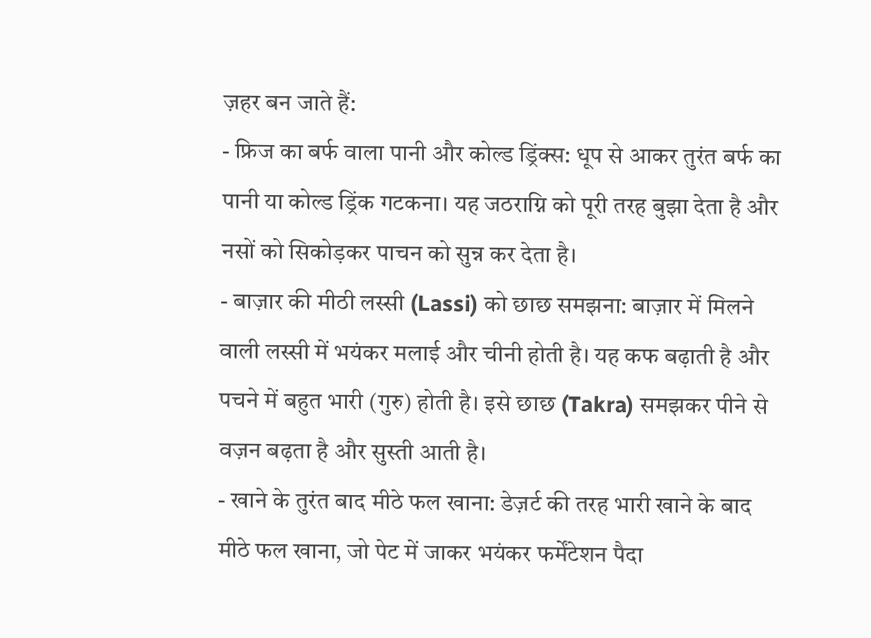ज़हर बन जाते हैं:
- फ्रिज का बर्फ वाला पानी और कोल्ड ड्रिंक्स: धूप से आकर तुरंत बर्फ का पानी या कोल्ड ड्रिंक गटकना। यह जठराग्नि को पूरी तरह बुझा देता है और नसों को सिकोड़कर पाचन को सुन्न कर देता है।
- बाज़ार की मीठी लस्सी (Lassi) को छाछ समझना: बाज़ार में मिलने वाली लस्सी में भयंकर मलाई और चीनी होती है। यह कफ बढ़ाती है और पचने में बहुत भारी (गुरु) होती है। इसे छाछ (Takra) समझकर पीने से वज़न बढ़ता है और सुस्ती आती है।
- खाने के तुरंत बाद मीठे फल खाना: डेज़र्ट की तरह भारी खाने के बाद मीठे फल खाना, जो पेट में जाकर भयंकर फर्मेंटेशन पैदा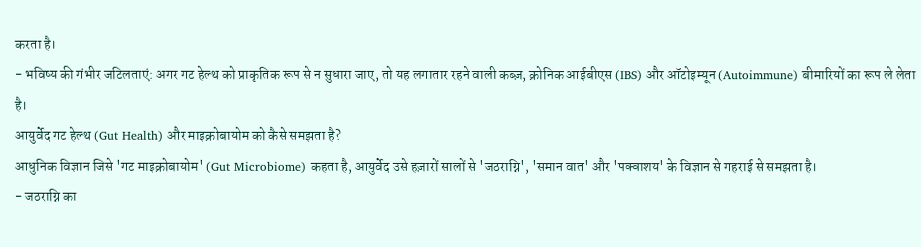करता है।
- भविष्य की गंभीर जटिलताएं: अगर गट हेल्थ को प्राकृतिक रूप से न सुधारा जाए, तो यह लगातार रहने वाली कब्ज़, क्रोनिक आईबीएस (IBS) और ऑटोइम्यून (Autoimmune) बीमारियों का रूप ले लेता है।
आयुर्वेद गट हेल्थ (Gut Health) और माइक्रोबायोम को कैसे समझता है?
आधुनिक विज्ञान जिसे 'गट माइक्रोबायोम' (Gut Microbiome) कहता है, आयुर्वेद उसे हज़ारों सालों से 'जठराग्नि', 'समान वात' और 'पक्वाशय' के विज्ञान से गहराई से समझता है।
- जठराग्नि का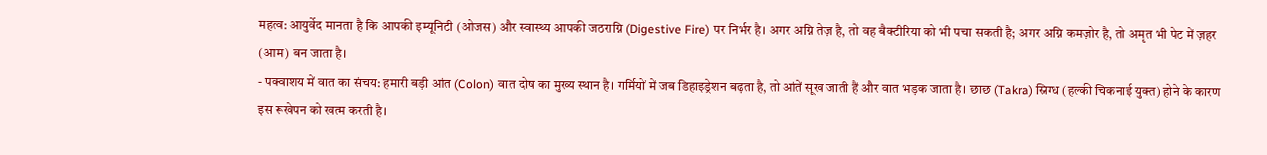महत्व: आयुर्वेद मानता है कि आपकी इम्यूनिटी (ओजस) और स्वास्थ्य आपकी जठराग्नि (Digestive Fire) पर निर्भर है। अगर अग्नि तेज़ है, तो वह बैक्टीरिया को भी पचा सकती है; अगर अग्नि कमज़ोर है, तो अमृत भी पेट में ज़हर (आम) बन जाता है।
- पक्वाशय में वात का संचय: हमारी बड़ी आंत (Colon) वात दोष का मुख्य स्थान है। गर्मियों में जब डिहाइड्रेशन बढ़ता है, तो आंतें सूख जाती हैं और वात भड़क जाता है। छाछ (Takra) स्निग्ध (हल्की चिकनाई युक्त) होने के कारण इस रूखेपन को खत्म करती है।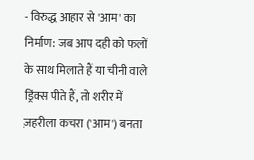- विरुद्ध आहार से 'आम' का निर्माण: जब आप दही को फलों के साथ मिलाते हैं या चीनी वाले ड्रिंक्स पीते हैं, तो शरीर में ज़हरीला कचरा ('आम') बनता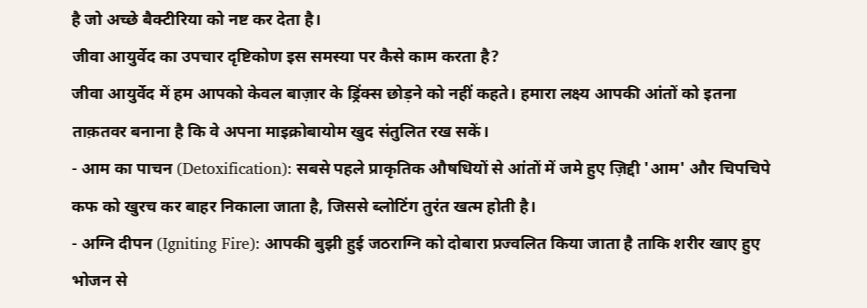है जो अच्छे बैक्टीरिया को नष्ट कर देता है।
जीवा आयुर्वेद का उपचार दृष्टिकोण इस समस्या पर कैसे काम करता है?
जीवा आयुर्वेद में हम आपको केवल बाज़ार के ड्रिंक्स छोड़ने को नहीं कहते। हमारा लक्ष्य आपकी आंतों को इतना ताक़तवर बनाना है कि वे अपना माइक्रोबायोम खुद संतुलित रख सकें।
- आम का पाचन (Detoxification): सबसे पहले प्राकृतिक औषधियों से आंतों में जमे हुए ज़िद्दी 'आम' और चिपचिपे कफ को खुरच कर बाहर निकाला जाता है, जिससे ब्लोटिंग तुरंत खत्म होती है।
- अग्नि दीपन (Igniting Fire): आपकी बुझी हुई जठराग्नि को दोबारा प्रज्वलित किया जाता है ताकि शरीर खाए हुए भोजन से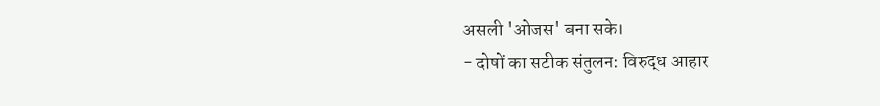असली 'ओजस' बना सके।
- दोषों का सटीक संतुलन: विरुद्ध आहार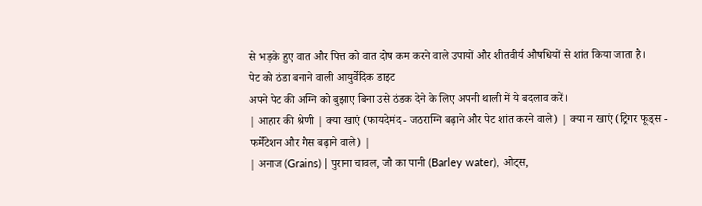से भड़के हुए वात और पित्त को वात दोष कम करने वाले उपायों और शीतवीर्य औषधियों से शांत किया जाता है।
पेट को ठंडा बनाने वाली आयुर्वेदिक डाइट
अपने पेट की अग्नि को बुझाए बिना उसे ठंडक देने के लिए अपनी थाली में ये बदलाव करें।
| आहार की श्रेणी | क्या खाएं (फायदेमंद - जठराग्नि बढ़ाने और पेट शांत करने वाले) | क्या न खाएं (ट्रिगर फूड्स - फर्मेंटेशन और गैस बढ़ाने वाले) |
| अनाज (Grains) | पुराना चावल, जौ का पानी (Barley water), ओट्स,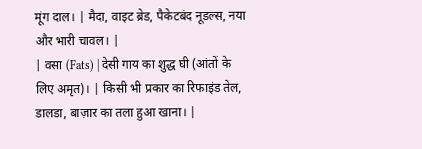मूंग दाल। | मैदा, वाइट ब्रेड, पैकेटबंद नूडल्स, नया और भारी चावल। |
| वसा (Fats) | देसी गाय का शुद्ध घी (आंतों के लिए अमृत)। | किसी भी प्रकार का रिफाइंड तेल, डालडा, बाज़ार का तला हुआ खाना। |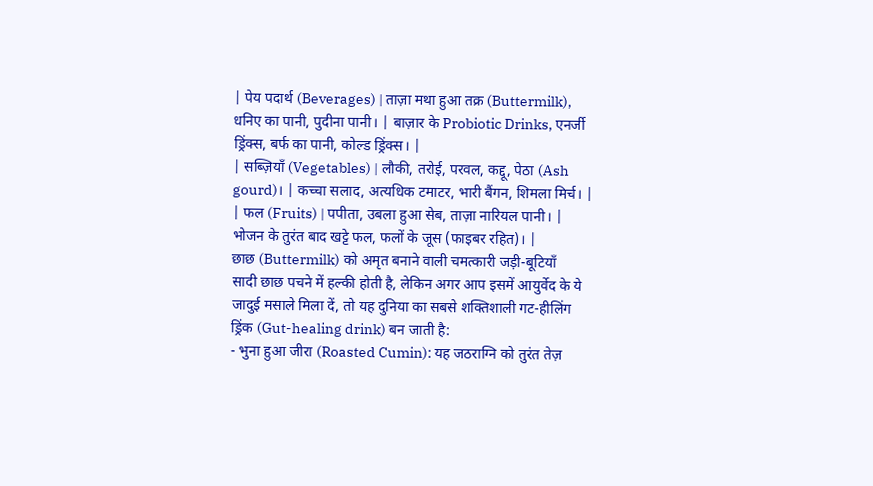| पेय पदार्थ (Beverages) | ताज़ा मथा हुआ तक्र (Buttermilk), धनिए का पानी, पुदीना पानी। | बाज़ार के Probiotic Drinks, एनर्जी ड्रिंक्स, बर्फ का पानी, कोल्ड ड्रिंक्स। |
| सब्ज़ियाँ (Vegetables) | लौकी, तरोई, परवल, कद्दू, पेठा (Ash gourd)। | कच्चा सलाद, अत्यधिक टमाटर, भारी बैंगन, शिमला मिर्च। |
| फल (Fruits) | पपीता, उबला हुआ सेब, ताज़ा नारियल पानी। | भोजन के तुरंत बाद खट्टे फल, फलों के जूस (फाइबर रहित)। |
छाछ (Buttermilk) को अमृत बनाने वाली चमत्कारी जड़ी-बूटियाँ
सादी छाछ पचने में हल्की होती है, लेकिन अगर आप इसमें आयुर्वेद के ये जादुई मसाले मिला दें, तो यह दुनिया का सबसे शक्तिशाली गट-हीलिंग ड्रिंक (Gut-healing drink) बन जाती है:
- भुना हुआ जीरा (Roasted Cumin): यह जठराग्नि को तुरंत तेज़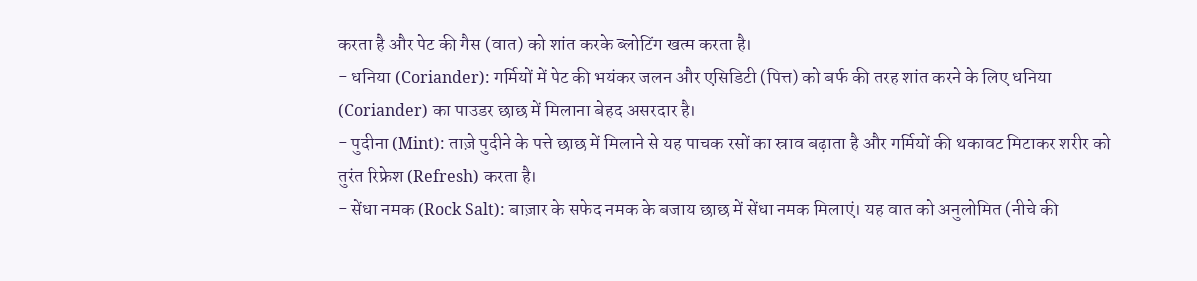करता है और पेट की गैस (वात) को शांत करके ब्लोटिंग खत्म करता है।
- धनिया (Coriander): गर्मियों में पेट की भयंकर जलन और एसिडिटी (पित्त) को बर्फ की तरह शांत करने के लिए धनिया (Coriander) का पाउडर छाछ में मिलाना बेहद असरदार है।
- पुदीना (Mint): ताज़े पुदीने के पत्ते छाछ में मिलाने से यह पाचक रसों का स्राव बढ़ाता है और गर्मियों की थकावट मिटाकर शरीर को तुरंत रिफ्रेश (Refresh) करता है।
- सेंधा नमक (Rock Salt): बाज़ार के सफेद नमक के बजाय छाछ में सेंधा नमक मिलाएं। यह वात को अनुलोमित (नीचे की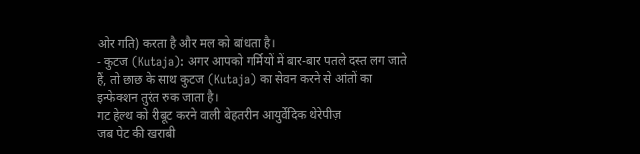ओर गति) करता है और मल को बांधता है।
- कुटज (Kutaja): अगर आपको गर्मियों में बार-बार पतले दस्त लग जाते हैं, तो छाछ के साथ कुटज (Kutaja) का सेवन करने से आंतों का इन्फेक्शन तुरंत रुक जाता है।
गट हेल्थ को रीबूट करने वाली बेहतरीन आयुर्वेदिक थेरेपीज़
जब पेट की खराबी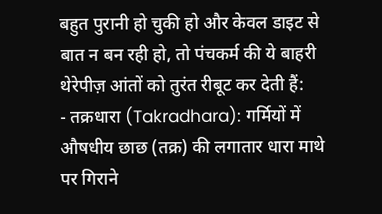बहुत पुरानी हो चुकी हो और केवल डाइट से बात न बन रही हो, तो पंचकर्म की ये बाहरी थेरेपीज़ आंतों को तुरंत रीबूट कर देती हैं:
- तक्रधारा (Takradhara): गर्मियों में औषधीय छाछ (तक्र) की लगातार धारा माथे पर गिराने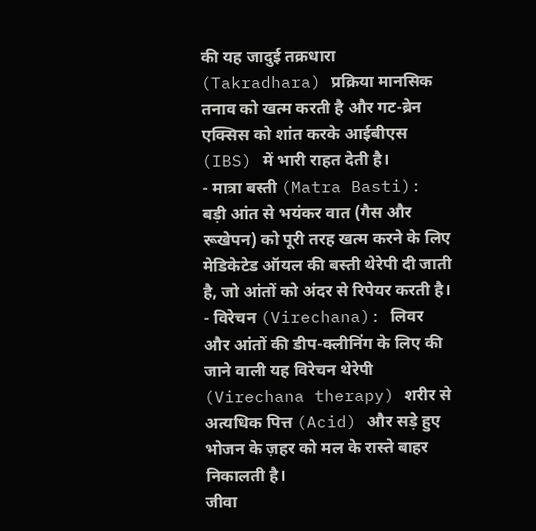की यह जादुई तक्रधारा (Takradhara) प्रक्रिया मानसिक तनाव को खत्म करती है और गट-ब्रेन एक्सिस को शांत करके आईबीएस (IBS) में भारी राहत देती है।
- मात्रा बस्ती (Matra Basti): बड़ी आंत से भयंकर वात (गैस और रूखेपन) को पूरी तरह खत्म करने के लिए मेडिकेटेड ऑयल की बस्ती थेरेपी दी जाती है, जो आंतों को अंदर से रिपेयर करती है।
- विरेचन (Virechana): लिवर और आंतों की डीप-क्लीनिंग के लिए की जाने वाली यह विरेचन थेरेपी (Virechana therapy) शरीर से अत्यधिक पित्त (Acid) और सड़े हुए भोजन के ज़हर को मल के रास्ते बाहर निकालती है।
जीवा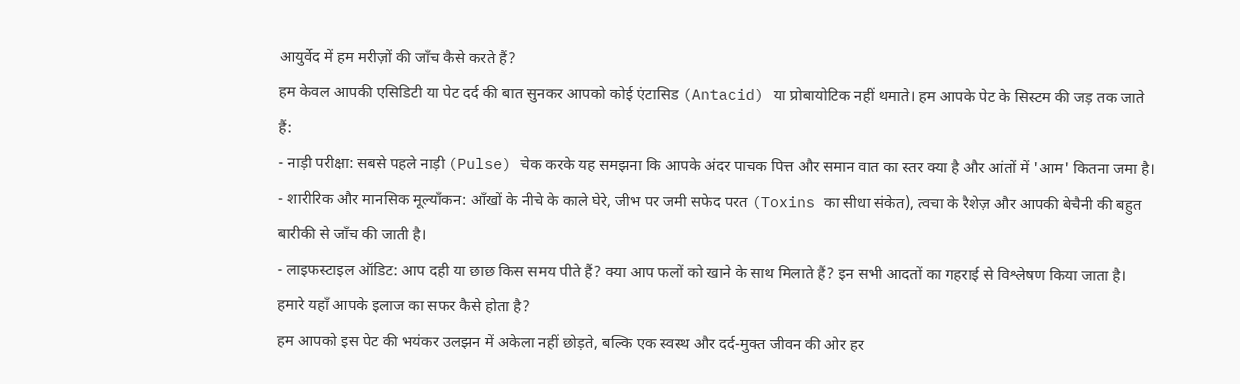आयुर्वेद में हम मरीज़ों की जाँच कैसे करते हैं?
हम केवल आपकी एसिडिटी या पेट दर्द की बात सुनकर आपको कोई एंटासिड (Antacid) या प्रोबायोटिक नहीं थमाते। हम आपके पेट के सिस्टम की जड़ तक जाते हैं:
- नाड़ी परीक्षा: सबसे पहले नाड़ी (Pulse) चेक करके यह समझना कि आपके अंदर पाचक पित्त और समान वात का स्तर क्या है और आंतों में 'आम' कितना जमा है।
- शारीरिक और मानसिक मूल्याँकन: आँखों के नीचे के काले घेरे, जीभ पर जमी सफेद परत (Toxins का सीधा संकेत), त्वचा के रैशेज़ और आपकी बेचैनी की बहुत बारीकी से जाँच की जाती है।
- लाइफस्टाइल ऑडिट: आप दही या छाछ किस समय पीते हैं? क्या आप फलों को खाने के साथ मिलाते हैं? इन सभी आदतों का गहराई से विश्लेषण किया जाता है।
हमारे यहाँ आपके इलाज का सफर कैसे होता है?
हम आपको इस पेट की भयंकर उलझन में अकेला नहीं छोड़ते, बल्कि एक स्वस्थ और दर्द-मुक्त जीवन की ओर हर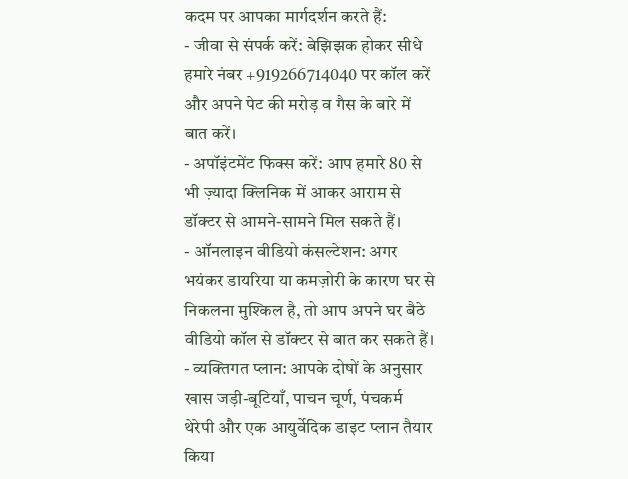कदम पर आपका मार्गदर्शन करते हैं:
- जीवा से संपर्क करें: बेझिझक होकर सीधे हमारे नंबर +919266714040 पर कॉल करें और अपने पेट की मरोड़ व गैस के बारे में बात करें।
- अपॉइंटमेंट फिक्स करें: आप हमारे 80 से भी ज़्यादा क्लिनिक में आकर आराम से डॉक्टर से आमने-सामने मिल सकते हैं।
- ऑनलाइन वीडियो कंसल्टेशन: अगर भयंकर डायरिया या कमज़ोरी के कारण घर से निकलना मुश्किल है, तो आप अपने घर बैठे वीडियो कॉल से डॉक्टर से बात कर सकते हैं।
- व्यक्तिगत प्लान: आपके दोषों के अनुसार खास जड़ी-बूटियाँ, पाचन चूर्ण, पंचकर्म थेरेपी और एक आयुर्वेदिक डाइट प्लान तैयार किया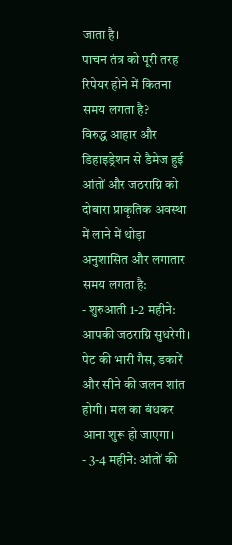जाता है।
पाचन तंत्र को पूरी तरह रिपेयर होने में कितना समय लगता है?
विरुद्ध आहार और डिहाइड्रेशन से डैमेज हुई आंतों और जठराग्नि को दोबारा प्राकृतिक अवस्था में लाने में थोड़ा अनुशासित और लगातार समय लगता है:
- शुरुआती 1-2 महीने: आपकी जठराग्नि सुधरेगी। पेट की भारी गैस, डकारें और सीने की जलन शांत होगी। मल का बंधकर आना शुरू हो जाएगा।
- 3-4 महीने: आंतों की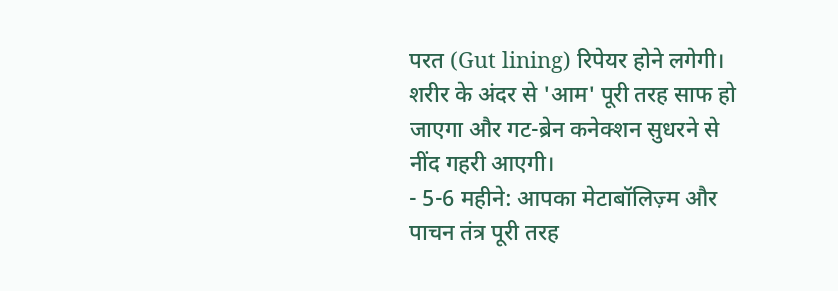परत (Gut lining) रिपेयर होने लगेगी। शरीर के अंदर से 'आम' पूरी तरह साफ हो जाएगा और गट-ब्रेन कनेक्शन सुधरने से नींद गहरी आएगी।
- 5-6 महीने: आपका मेटाबॉलिज़्म और पाचन तंत्र पूरी तरह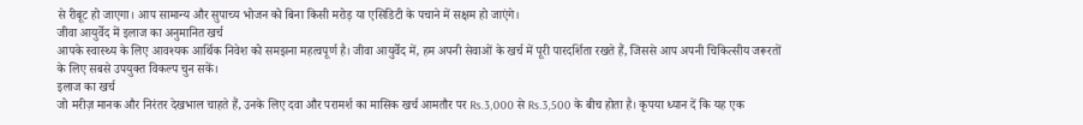से रीबूट हो जाएगा। आप सामान्य और सुपाच्य भोजन को बिना किसी मरोड़ या एसिडिटी के पचाने में सक्षम हो जाएंगे।
जीवा आयुर्वेद में इलाज का अनुमानित खर्च
आपके स्वास्थ्य के लिए आवश्यक आर्थिक निवेश को समझना महत्वपूर्ण है। जीवा आयुर्वेद में, हम अपनी सेवाओं के खर्च में पूरी पारदर्शिता रखते हैं, जिससे आप अपनी चिकित्सीय जरूरतों के लिए सबसे उपयुक्त विकल्प चुन सकें।
इलाज का खर्च
जो मरीज़ मानक और निरंतर देखभाल चाहते हैं, उनके लिए दवा और परामर्श का मासिक खर्च आमतौर पर Rs.3,000 से Rs.3,500 के बीच होता है। कृपया ध्यान दें कि यह एक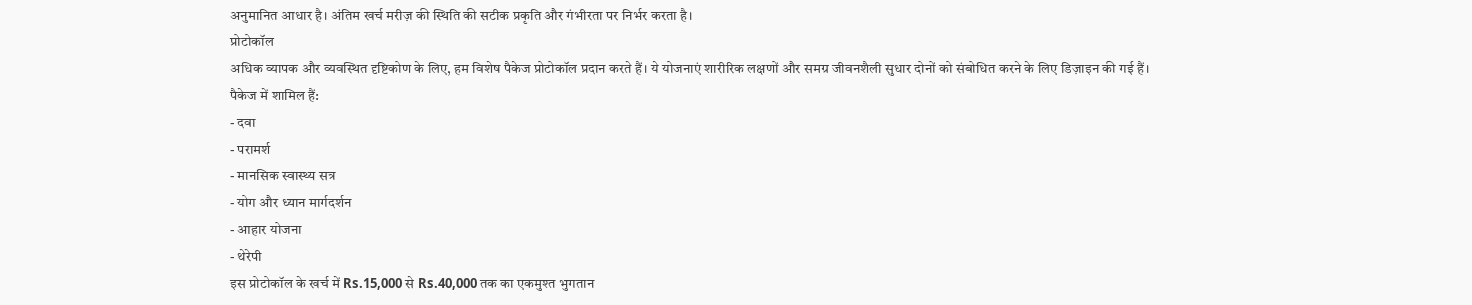अनुमानित आधार है। अंतिम खर्च मरीज़ की स्थिति की सटीक प्रकृति और गंभीरता पर निर्भर करता है।
प्रोटोकॉल
अधिक व्यापक और व्यवस्थित दृष्टिकोण के लिए, हम विशेष पैकेज प्रोटोकॉल प्रदान करते हैं। ये योजनाएं शारीरिक लक्षणों और समग्र जीवनशैली सुधार दोनों को संबोधित करने के लिए डिज़ाइन की गई हैं।
पैकेज में शामिल हैं:
- दवा
- परामर्श
- मानसिक स्वास्थ्य सत्र
- योग और ध्यान मार्गदर्शन
- आहार योजना
- थेरेपी
इस प्रोटोकॉल के खर्च में Rs.15,000 से Rs.40,000 तक का एकमुश्त भुगतान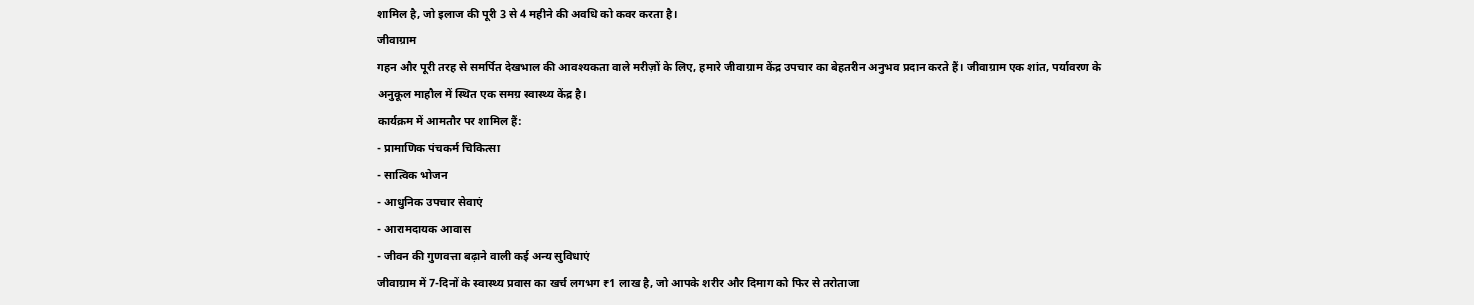शामिल है, जो इलाज की पूरी 3 से 4 महीने की अवधि को कवर करता है।
जीवाग्राम
गहन और पूरी तरह से समर्पित देखभाल की आवश्यकता वाले मरीज़ों के लिए, हमारे जीवाग्राम केंद्र उपचार का बेहतरीन अनुभव प्रदान करते हैं। जीवाग्राम एक शांत, पर्यावरण के अनुकूल माहौल में स्थित एक समग्र स्वास्थ्य केंद्र है।
कार्यक्रम में आमतौर पर शामिल हैं:
- प्रामाणिक पंचकर्म चिकित्सा
- सात्विक भोजन
- आधुनिक उपचार सेवाएं
- आरामदायक आवास
- जीवन की गुणवत्ता बढ़ाने वाली कई अन्य सुविधाएं
जीवाग्राम में 7-दिनों के स्वास्थ्य प्रवास का खर्च लगभग ₹1 लाख है, जो आपके शरीर और दिमाग को फिर से तरोताजा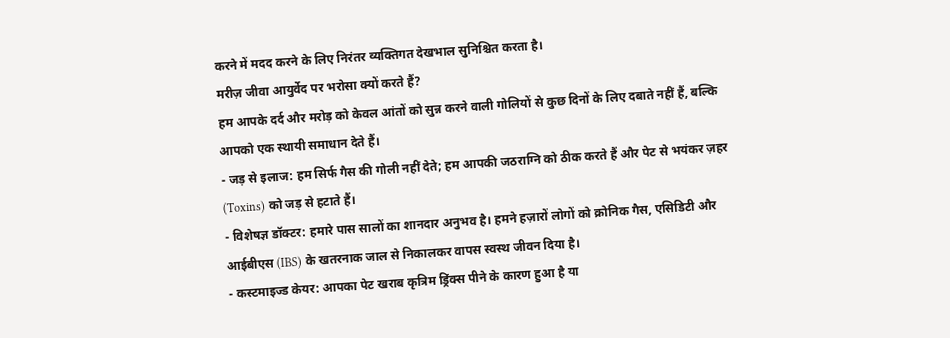करने में मदद करने के लिए निरंतर व्यक्तिगत देखभाल सुनिश्चित करता है।
मरीज़ जीवा आयुर्वेद पर भरोसा क्यों करते हैं?
हम आपके दर्द और मरोड़ को केवल आंतों को सुन्न करने वाली गोलियों से कुछ दिनों के लिए दबाते नहीं हैं, बल्कि आपको एक स्थायी समाधान देते हैं।
- जड़ से इलाज: हम सिर्फ गैस की गोली नहीं देते; हम आपकी जठराग्नि को ठीक करते हैं और पेट से भयंकर ज़हर (Toxins) को जड़ से हटाते हैं।
- विशेषज्ञ डॉक्टर: हमारे पास सालों का शानदार अनुभव है। हमने हज़ारों लोगों को क्रोनिक गैस, एसिडिटी और आईबीएस (IBS) के खतरनाक जाल से निकालकर वापस स्वस्थ जीवन दिया है।
- कस्टमाइज्ड केयर: आपका पेट खराब कृत्रिम ड्रिंक्स पीने के कारण हुआ है या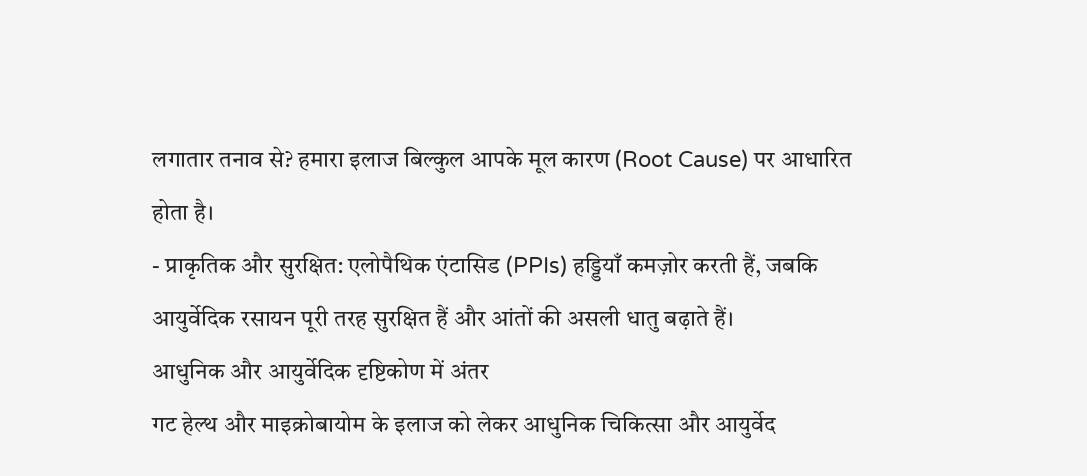लगातार तनाव से? हमारा इलाज बिल्कुल आपके मूल कारण (Root Cause) पर आधारित होता है।
- प्राकृतिक और सुरक्षित: एलोपैथिक एंटासिड (PPIs) हड्डियाँ कमज़ोर करती हैं, जबकि आयुर्वेदिक रसायन पूरी तरह सुरक्षित हैं और आंतों की असली धातु बढ़ाते हैं।
आधुनिक और आयुर्वेदिक दृष्टिकोण में अंतर
गट हेल्थ और माइक्रोबायोम के इलाज को लेकर आधुनिक चिकित्सा और आयुर्वेद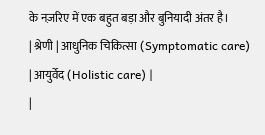के नज़रिए में एक बहुत बड़ा और बुनियादी अंतर है।
| श्रेणी | आधुनिक चिकित्सा (Symptomatic care) | आयुर्वेद (Holistic care) |
|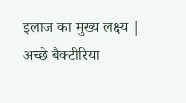इलाज का मुख्य लक्ष्य | अच्छे बैक्टीरिया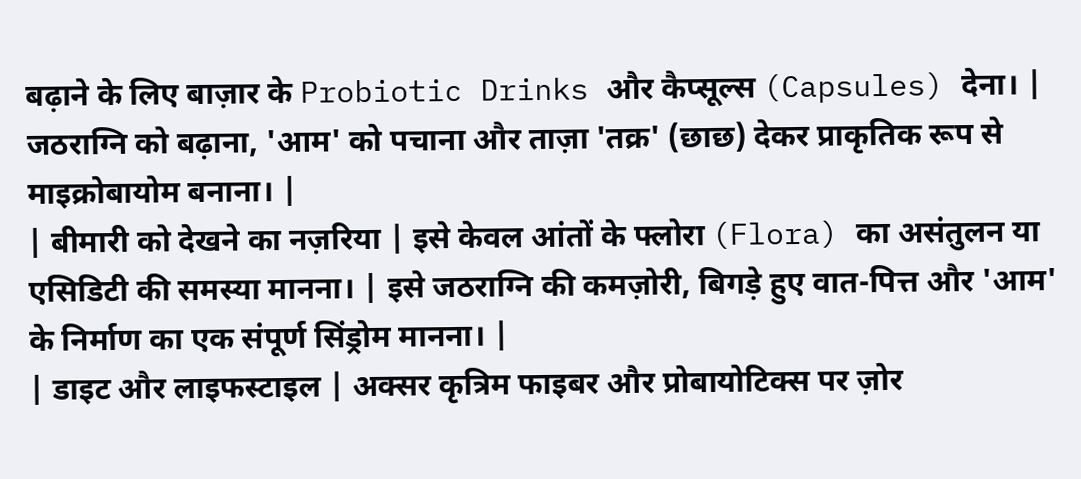बढ़ाने के लिए बाज़ार के Probiotic Drinks और कैप्सूल्स (Capsules) देना। | जठराग्नि को बढ़ाना, 'आम' को पचाना और ताज़ा 'तक्र' (छाछ) देकर प्राकृतिक रूप से माइक्रोबायोम बनाना। |
| बीमारी को देखने का नज़रिया | इसे केवल आंतों के फ्लोरा (Flora) का असंतुलन या एसिडिटी की समस्या मानना। | इसे जठराग्नि की कमज़ोरी, बिगड़े हुए वात-पित्त और 'आम' के निर्माण का एक संपूर्ण सिंड्रोम मानना। |
| डाइट और लाइफस्टाइल | अक्सर कृत्रिम फाइबर और प्रोबायोटिक्स पर ज़ोर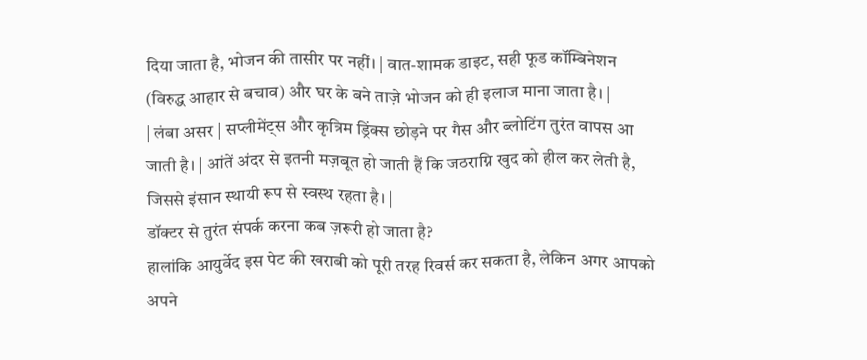दिया जाता है, भोजन की तासीर पर नहीं। | वात-शामक डाइट, सही फूड कॉम्बिनेशन (विरुद्ध आहार से बचाव) और घर के बने ताज़े भोजन को ही इलाज माना जाता है। |
| लंबा असर | सप्लीमेंट्स और कृत्रिम ड्रिंक्स छोड़ने पर गैस और ब्लोटिंग तुरंत वापस आ जाती है। | आंतें अंदर से इतनी मज़बूत हो जाती हैं कि जठराग्नि खुद को हील कर लेती है, जिससे इंसान स्थायी रूप से स्वस्थ रहता है। |
डॉक्टर से तुरंत संपर्क करना कब ज़रूरी हो जाता है?
हालांकि आयुर्वेद इस पेट की खराबी को पूरी तरह रिवर्स कर सकता है, लेकिन अगर आपको अपने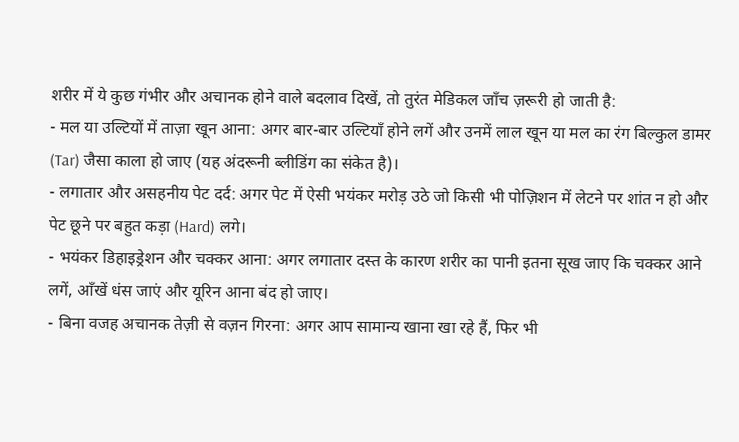शरीर में ये कुछ गंभीर और अचानक होने वाले बदलाव दिखें, तो तुरंत मेडिकल जाँच ज़रूरी हो जाती है:
- मल या उल्टियों में ताज़ा खून आना: अगर बार-बार उल्टियाँ होने लगें और उनमें लाल खून या मल का रंग बिल्कुल डामर (Tar) जैसा काला हो जाए (यह अंदरूनी ब्लीडिंग का संकेत है)।
- लगातार और असहनीय पेट दर्द: अगर पेट में ऐसी भयंकर मरोड़ उठे जो किसी भी पोज़िशन में लेटने पर शांत न हो और पेट छूने पर बहुत कड़ा (Hard) लगे।
- भयंकर डिहाइड्रेशन और चक्कर आना: अगर लगातार दस्त के कारण शरीर का पानी इतना सूख जाए कि चक्कर आने लगें, आँखें धंस जाएं और यूरिन आना बंद हो जाए।
- बिना वजह अचानक तेज़ी से वज़न गिरना: अगर आप सामान्य खाना खा रहे हैं, फिर भी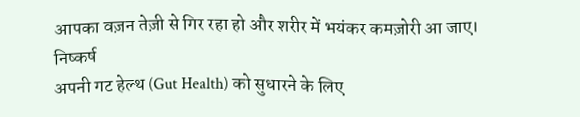आपका वज़न तेज़ी से गिर रहा हो और शरीर में भयंकर कमज़ोरी आ जाए।
निष्कर्ष
अपनी गट हेल्थ (Gut Health) को सुधारने के लिए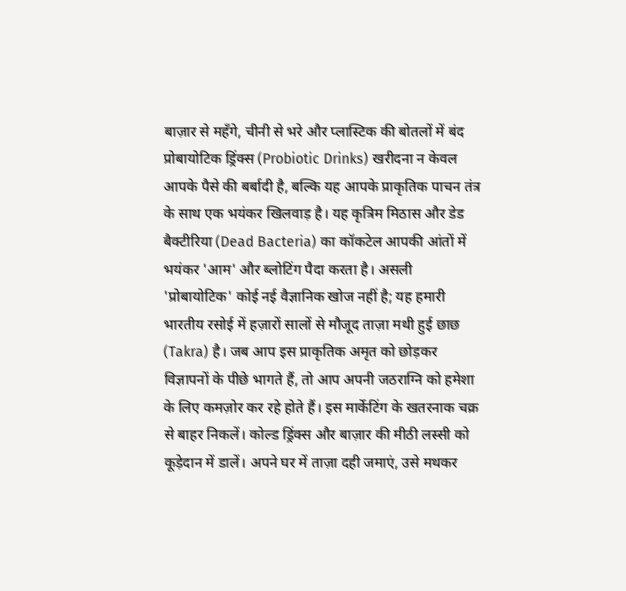बाज़ार से महँगे, चीनी से भरे और प्लास्टिक की बोतलों में बंद प्रोबायोटिक ड्रिंक्स (Probiotic Drinks) खरीदना न केवल आपके पैसे की बर्बादी है, बल्कि यह आपके प्राकृतिक पाचन तंत्र के साथ एक भयंकर खिलवाड़ है। यह कृत्रिम मिठास और डेड बैक्टीरिया (Dead Bacteria) का कॉकटेल आपकी आंतों में भयंकर 'आम' और ब्लोटिंग पैदा करता है। असली 'प्रोबायोटिक' कोई नई वैज्ञानिक खोज नहीं है; यह हमारी भारतीय रसोई में हज़ारों सालों से मौजूद ताज़ा मथी हुई छाछ (Takra) है। जब आप इस प्राकृतिक अमृत को छोड़कर विज्ञापनों के पीछे भागते हैं, तो आप अपनी जठराग्नि को हमेशा के लिए कमज़ोर कर रहे होते हैं। इस मार्केटिंग के खतरनाक चक्र से बाहर निकलें। कोल्ड ड्रिंक्स और बाज़ार की मीठी लस्सी को कूड़ेदान में डालें। अपने घर में ताज़ा दही जमाएं, उसे मथकर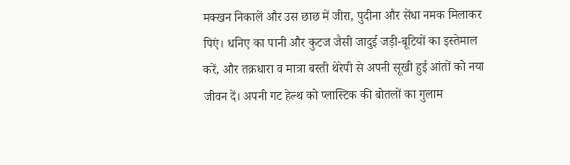मक्खन निकालें और उस छाछ में जीरा, पुदीना और सेंधा नमक मिलाकर पिएं। धनिए का पानी और कुटज जैसी जादुई जड़ी-बूटियों का इस्तेमाल करें, और तक्रधारा व मात्रा बस्ती थेरेपी से अपनी सूखी हुई आंतों को नया जीवन दें। अपनी गट हेल्थ को प्लास्टिक की बोतलों का गुलाम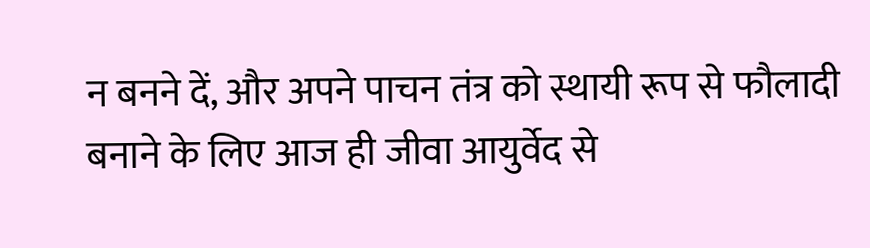न बनने दें, और अपने पाचन तंत्र को स्थायी रूप से फौलादी बनाने के लिए आज ही जीवा आयुर्वेद से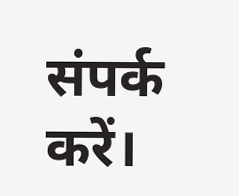संपर्क करें।